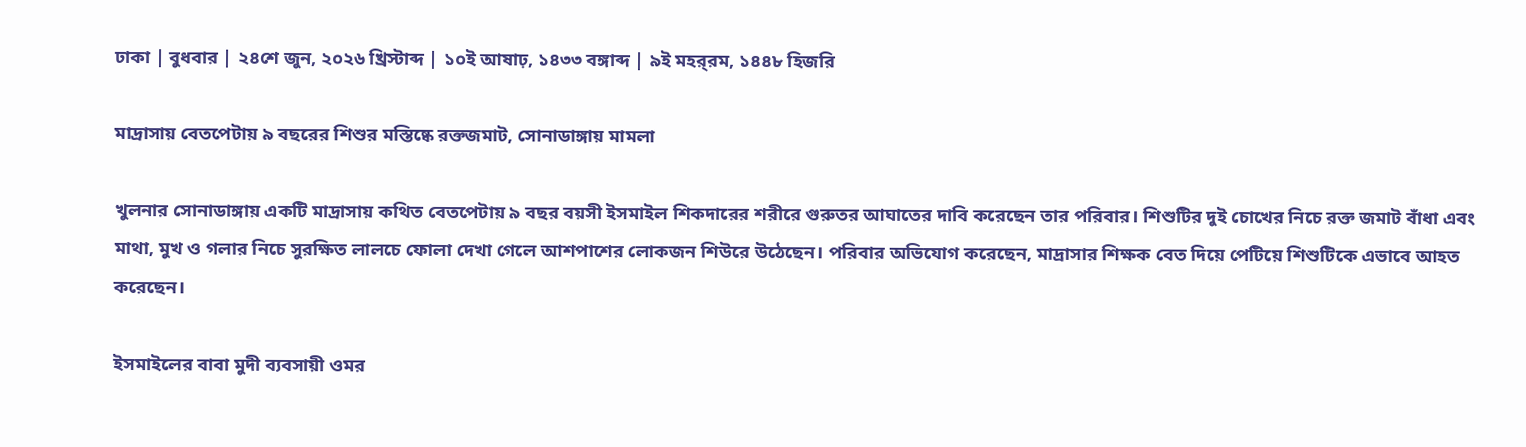ঢাকা | বুধবার | ২৪শে জুন, ২০২৬ খ্রিস্টাব্দ | ১০ই আষাঢ়, ১৪৩৩ বঙ্গাব্দ | ৯ই মহর্‌রম, ১৪৪৮ হিজরি

মাদ্রাসায় বেতপেটায় ৯ বছরের শিশুর মস্তিষ্কে রক্তজমাট, সোনাডাঙ্গায় মামলা

খুলনার সোনাডাঙ্গায় একটি মাদ্রাসায় কথিত বেতপেটায় ৯ বছর বয়সী ইসমাইল শিকদারের শরীরে গুরুতর আঘাতের দাবি করেছেন তার পরিবার। শিশুটির দুই চোখের নিচে রক্ত জমাট বাঁধা এবং মাথা, মুখ ও গলার নিচে সুরক্ষিত লালচে ফোলা দেখা গেলে আশপাশের লোকজন শিউরে উঠেছেন। পরিবার অভিযোগ করেছেন, মাদ্রাসার শিক্ষক বেত দিয়ে পেটিয়ে শিশুটিকে এভাবে আহত করেছেন।

ইসমাইলের বাবা মুদী ব্যবসায়ী ওমর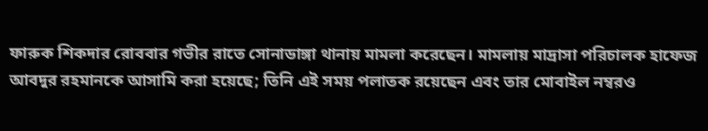ফারুক শিকদার রোববার গভীর রাতে সোনাডাঙ্গা থানায় মামলা করেছেন। মামলায় মাদ্রাসা পরিচালক হাফেজ আবদুর রহমানকে আসামি করা হয়েছে; তিনি এই সময় পলাতক রয়েছেন এবং তার মোবাইল নম্বরও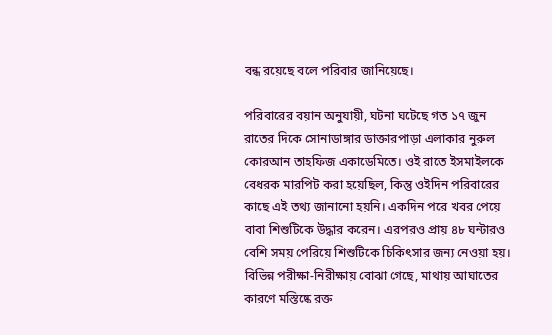বন্ধ রয়েছে বলে পরিবার জানিয়েছে।

পরিবারের বয়ান অনুযায়ী, ঘটনা ঘটেছে গত ১৭ জুন রাতের দিকে সোনাডাঙ্গার ডাক্তারপাড়া এলাকার নুরুল কোরআন তাহফিজ একাডেমিতে। ওই রাতে ইসমাইলকে বেধরক মারপিট করা হয়েছিল, কিন্তু ওইদিন পরিবারের কাছে এই তথ্য জানানো হয়নি। একদিন পরে খবর পেয়ে বাবা শিশুটিকে উদ্ধার করেন। এরপরও প্রায় ৪৮ ঘন্টারও বেশি সময় পেরিয়ে শিশুটিকে চিকিৎসার জন্য নেওয়া হয়। বিভিন্ন পরীক্ষা-নিরীক্ষায় বোঝা গেছে, মাথায় আঘাতের কারণে মস্তিষ্কে রক্ত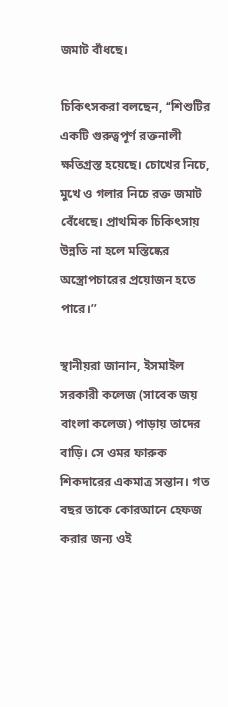জমাট বাঁধছে।

চিকিৎসকরা বলছেন, ‘‘শিশুটির একটি গুরুত্বপূর্ণ রক্তনালী ক্ষতিগ্রস্ত হয়েছে। চোখের নিচে, মুখে ও গলার নিচে রক্ত জমাট বেঁধেছে। প্রাথমিক চিকিৎসায় উন্নতি না হলে মস্তিষ্কের অস্ত্রোপচারের প্রয়োজন হতে পারে।’’

স্থানীয়রা জানান, ইসমাইল সরকারী কলেজ (সাবেক জয় বাংলা কলেজ) পাড়ায় তাদের বাড়ি। সে ওমর ফারুক শিকদারের একমাত্র সন্তান। গত বছর তাকে কোরআনে হেফজ করার জন্য ওই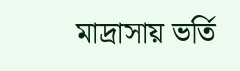মাদ্রাসায় ভর্তি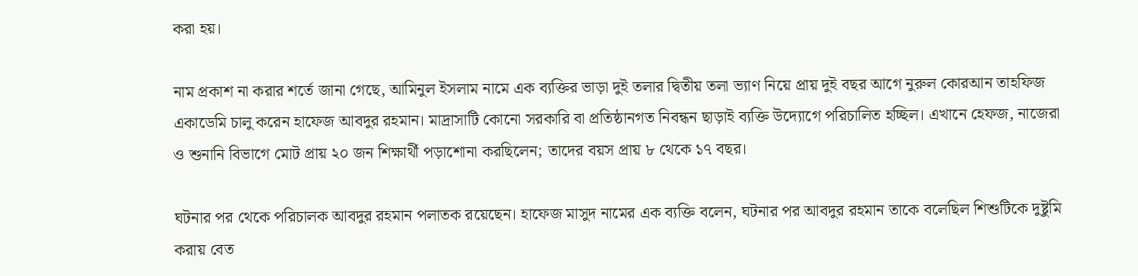করা হয়।

নাম প্রকাশ না করার শর্তে জানা গেছে, আমিনুল ইসলাম নামে এক ব্যক্তির ভাড়া দুই তলার দ্বিতীয় তলা ভ্যাণ নিয়ে প্রায় দুই বছর আগে নুরুল কোরআন তাহফিজ একাডেমি চালু করেন হাফেজ আবদুর রহমান। মাদ্রাসাটি কোনো সরকারি বা প্রতিষ্ঠানগত নিবন্ধন ছাড়াই ব্যক্তি উদ্যোগে পরিচালিত হচ্ছিল। এখানে হেফজ, নাজেরা ও শুনানি বিভাগে মোট প্রায় ২০ জন শিক্ষার্থী পড়াশোনা করছিলেন; তাদের বয়স প্রায় ৮ থেকে ১৭ বছর।

ঘটনার পর থেকে পরিচালক আবদুর রহমান পলাতক রয়েছেন। হাফেজ মাসুদ নামের এক ব্যক্তি বলেন, ঘটনার পর আবদুর রহমান তাকে বলেছিল শিশুটিকে দুষ্টুমি করায় বেত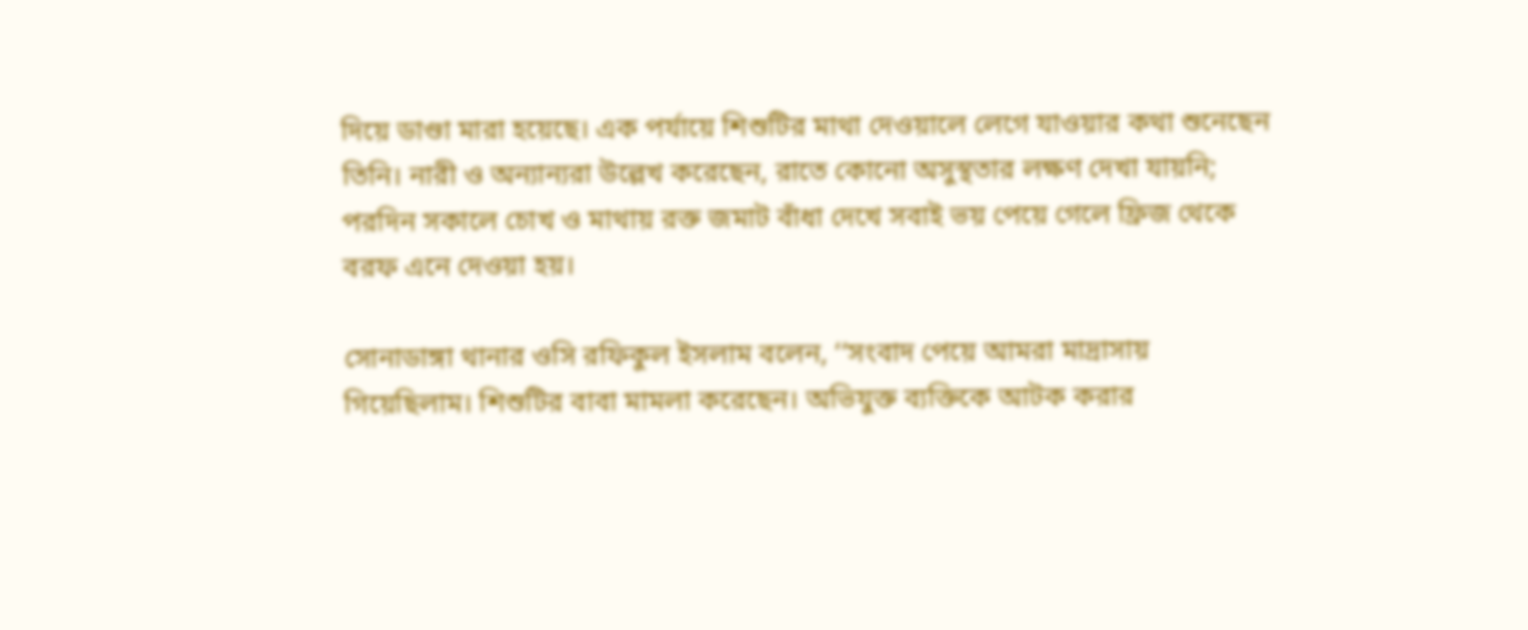দিয়ে ডাণ্ডা মারা হয়েছে। এক পর্যায়ে শিশুটির মাথা দেওয়ালে লেগে যাওয়ার কথা শুনেছেন তিনি। নারী ও অন্যান্যরা উল্লেখ করেছেন, রাতে কোনো অসুস্থতার লক্ষণ দেখা যায়নি; পরদিন সকালে চোখ ও মাথায় রক্ত জমাট বাঁধা দেখে সবাই ভয় পেয়ে গেলে ফ্রিজ থেকে বরফ এনে দেওয়া হয়।

সোনাডাঙ্গা থানার ওসি রফিকুল ইসলাম বলেন, ‘‘সংবাদ পেয়ে আমরা মাদ্রাসায় গিয়েছিলাম। শিশুটির বাবা মামলা করেছেন। অভিযুক্ত ব্যক্তিকে আটক করার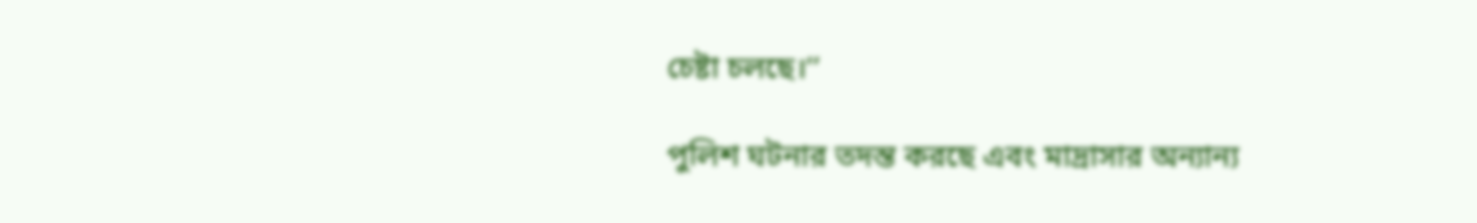চেষ্টা চলছে।’’

পুলিশ ঘটনার তদন্ত করছে এবং মাদ্রাসার অন্যান্য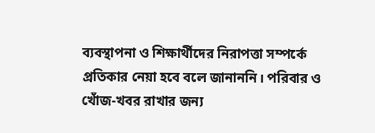ব্যবস্থাপনা ও শিক্ষার্থীদের নিরাপত্তা সম্পর্কে প্রতিকার নেয়া হবে বলে জানাননি। পরিবার ও খোঁজ-খবর রাখার জন্য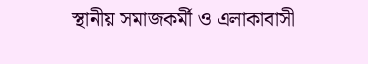স্থানীয় সমাজকর্মী ও এলাকাবাসী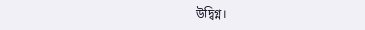উদ্বিগ্ন।